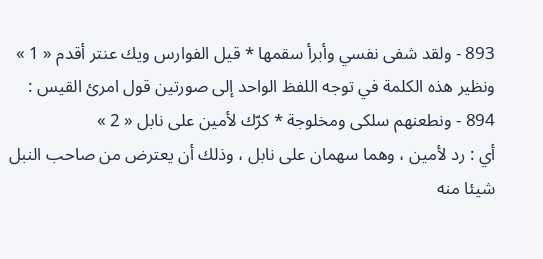893 - ولقد شفى نفسي وأبرأ سقمها * قيل الفوارس ويك عنتر أقدم « 1 »
ونظير هذه الكلمة في توجه اللفظ الواحد إلى صورتين قول امرئ القيس :
894 - ونطعنهم سلكى ومخلوجة * كرّك لأمين على نابل « 2 »
أي : رد لأمين ، وهما سهمان على نابل ، وذلك أن يعترض من صاحب النبل شيئا منه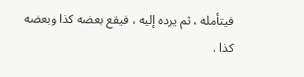فيتأمله ، ثم يرده إليه ، فيقع بعضه كذا وبعضه كذا .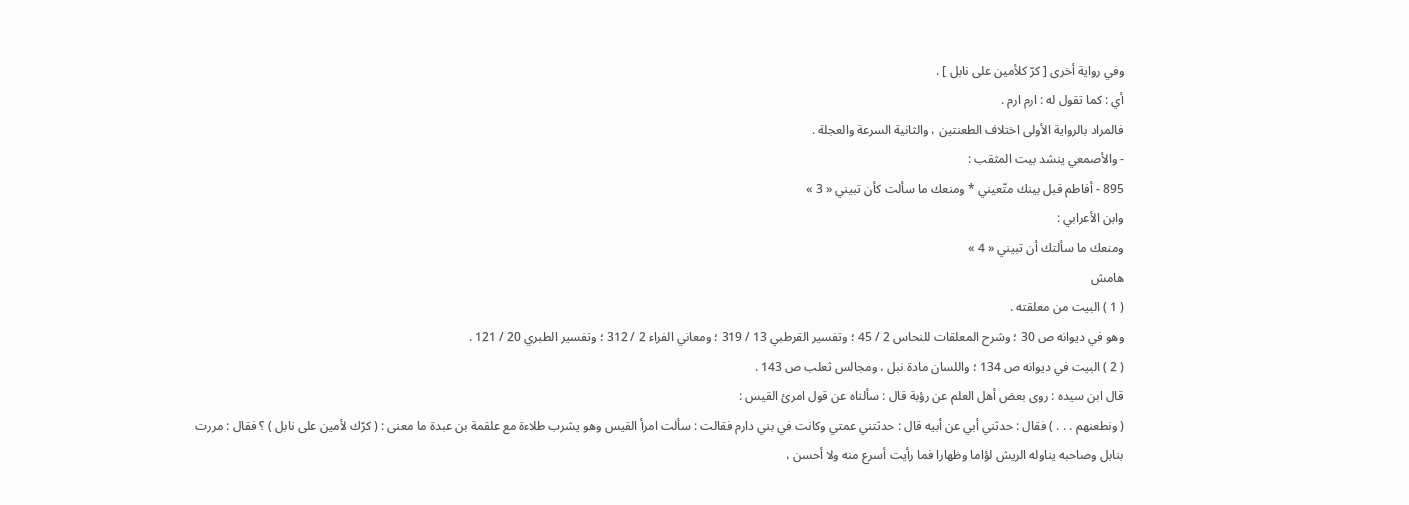وفي رواية أخرى [ كرّ كلأمين على نابل ] .
أي : كما تقول له : ارم ارم .
فالمراد بالرواية الأولى اختلاف الطعنتين ، والثانية السرعة والعجلة .
- والأصمعي ينشد بيت المثقب :
895 - أفاطم قبل بينك متّعيني * ومنعك ما سألت كأن تبيني « 3 »
وابن الأعرابي :
ومنعك ما سألتك أن تبيني « 4 »
هامش
( 1 ) البيت من معلقته .
وهو في ديوانه ص 30 ؛ وشرح المعلقات للنحاس 2 / 45 ؛ وتفسير القرطبي 13 / 319 ؛ ومعاني الفراء 2 / 312 ؛ وتفسير الطبري 20 / 121 .
( 2 ) البيت في ديوانه ص 134 ؛ واللسان مادة نبل ، ومجالس ثعلب ص 143 .
قال ابن سيده : روى بعض أهل العلم عن رؤبة قال : سألناه عن قول امرئ القيس :
( ونطعنهم . . . ) فقال : حدثني أبي عن أبيه قال : حدثتني عمتي وكانت في بني دارم فقالت : سألت امرأ القيس وهو يشرب طلاءة مع علقمة بن عبدة ما معنى : ( كرّك لأمين على نابل ) ؟ فقال : مررت بنابل وصاحبه يناوله الريش لؤاما وظهارا فما رأيت أسرع منه ولا أحسن ،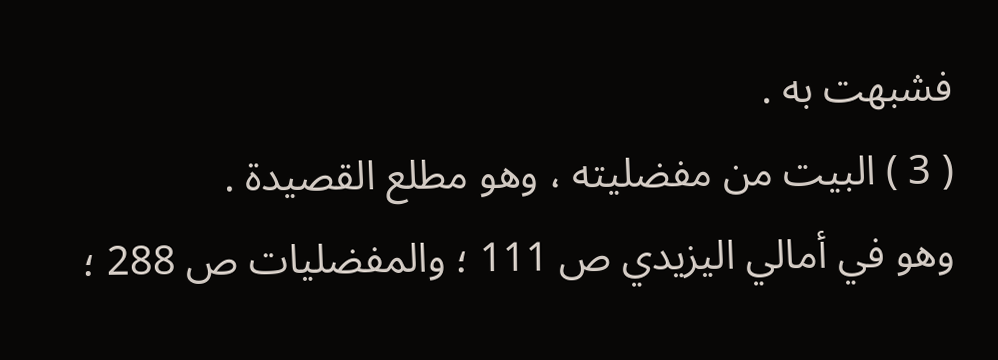فشبهت به .
( 3 ) البيت من مفضليته ، وهو مطلع القصيدة .
وهو في أمالي اليزيدي ص 111 ؛ والمفضليات ص 288 ؛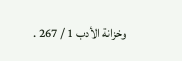وخزانة الأدب 1 / 267 .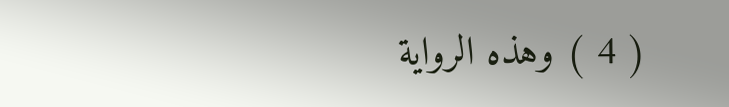( 4 ) وهذه الرواية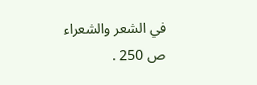في الشعر والشعراء ص 250 .